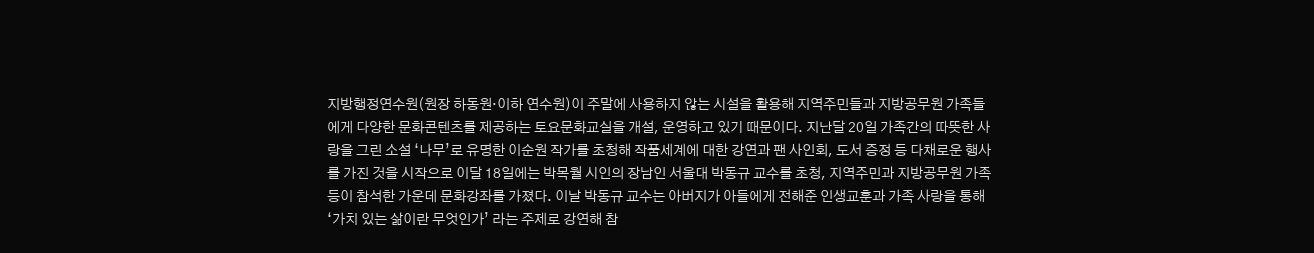지방행정연수원(원장 하동원·이하 연수원)이 주말에 사용하지 않는 시설을 활용해 지역주민들과 지방공무원 가족들에게 다양한 문화콘텐츠를 제공하는 토요문화교실을 개설, 운영하고 있기 때문이다. 지난달 20일 가족간의 따뜻한 사랑을 그린 소설 ‘나무’로 유명한 이순원 작가를 초청해 작품세계에 대한 강연과 팬 사인회, 도서 증정 등 다채로운 행사를 가진 것을 시작으로 이달 18일에는 박목월 시인의 장남인 서울대 박동규 교수를 초청, 지역주민과 지방공무원 가족 등이 참석한 가운데 문화강좌를 가졌다. 이날 박동규 교수는 아버지가 아들에게 전해준 인생교훈과 가족 사랑을 통해 ‘가치 있는 삶이란 무엇인가’ 라는 주제로 강연해 참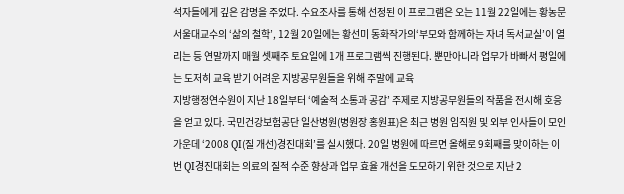석자들에게 깊은 감명을 주었다. 수요조사를 통해 선정된 이 프로그램은 오는 11월 22일에는 황농문 서울대교수의 ‘삶의 철학’, 12월 20일에는 황선미 동화작가의‘부모와 함께하는 자녀 독서교실’이 열리는 등 연말까지 매월 셋째주 토요일에 1개 프로그램씩 진행된다. 뿐만아니라 업무가 바빠서 평일에는 도저히 교육 받기 어려운 지방공무원들을 위해 주말에 교육
지방행정연수원이 지난 18일부터 ‘예술적 소통과 공감’ 주제로 지방공무원들의 작품을 전시해 호응을 얻고 있다. 국민건강보험공단 일산병원(병원장 홍원표)은 최근 병원 임직원 및 외부 인사들이 모인 가운데 ‘2008 QI(질 개선)경진대회’를 실시했다. 20일 병원에 따르면 올해로 9회째를 맞이하는 이번 QI경진대회는 의료의 질적 수준 향상과 업무 효율 개선을 도모하기 위한 것으로 지난 2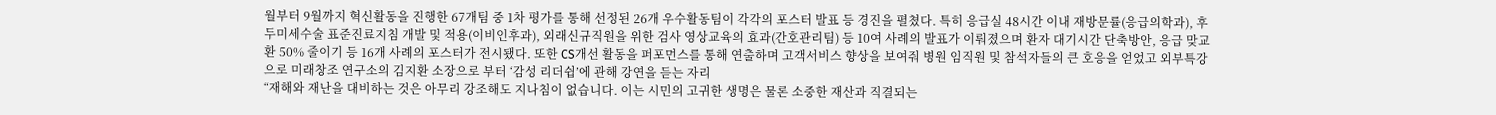월부터 9월까지 혁신활동을 진행한 67개팀 중 1차 평가를 통해 선정된 26개 우수활동팀이 각각의 포스터 발표 등 경진을 펼쳤다. 특히 응급실 48시간 이내 재방문률(응급의학과), 후두미세수술 표준진료지침 개발 및 적용(이비인후과), 외래신규직원을 위한 검사 영상교육의 효과(간호관리팀) 등 10여 사례의 발표가 이뤄졌으며 환자 대기시간 단축방안, 응급 맞교환 50% 줄이기 등 16개 사례의 포스터가 전시됐다. 또한 CS개선 활동을 퍼포먼스를 통해 연출하며 고객서비스 향상을 보여줘 병원 임직원 및 참석자들의 큰 호응을 얻었고 외부특강으로 미래창조 연구소의 김지환 소장으로 부터 ‘감성 리더쉽’에 관해 강연을 듣는 자리
“재해와 재난을 대비하는 것은 아무리 강조해도 지나침이 없습니다. 이는 시민의 고귀한 생명은 물론 소중한 재산과 직결되는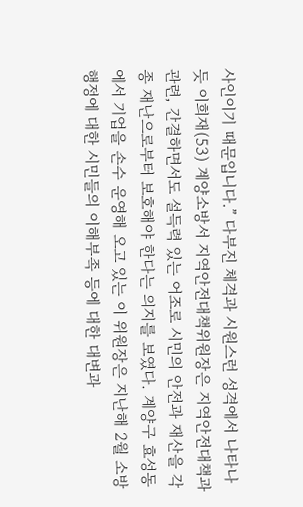사인이기 때문입니다.” 다부진 체격과 시원스런 성격에서 나타나듯 이희재(53) 계양소방서 지역안전대책위원장은 지역안전대책과 관련, 간결하면서도 설득력 있는 어조로 시민의 안전과 재산을 각종 재난으로부터 보호해야 한다는 의지를 보였다. 계양구 효성동에서 기업을 손수 운영해 오고 있는 이 위원장은 지난해 2월 소방행정에 대한 시민들의 이해부족 등에 대한 대변과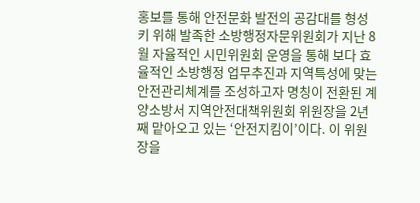홍보를 통해 안전문화 발전의 공감대를 형성키 위해 발족한 소방행정자문위원회가 지난 8월 자율적인 시민위원회 운영을 통해 보다 효율적인 소방행정 업무추진과 지역특성에 맞는 안전관리체계를 조성하고자 명칭이 전환된 계양소방서 지역안전대책위원회 위원장을 2년째 맡아오고 있는 ‘안전지킴이’이다. 이 위원장을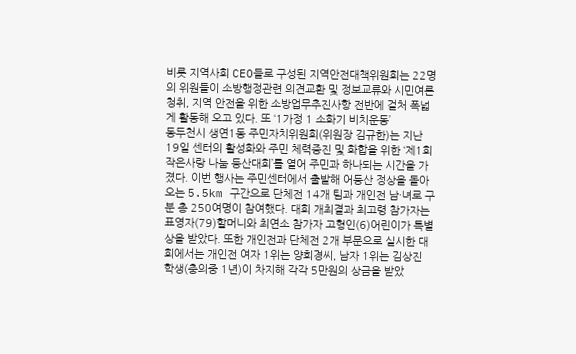비롯 지역사회 CEO들로 구성된 지역안전대책위원회는 22명의 위원들이 소방행정관련 의견교환 및 정보교류와 시민여론 청취, 지역 안전을 위한 소방업무추진사항 전반에 걸처 폭넓게 활동해 오고 있다. 또 ‘1가정 1 소화기 비치운동’
동두천시 생연1동 주민자치위원회(위원장 김규한)는 지난 19일 센터의 활성화와 주민 체력증진 및 화합을 위한 ‘제1회 작은사랑 나눔 등산대회’를 열어 주민과 하나되는 시간을 가졌다. 이번 행사는 주민센터에서 출발해 어등산 정상을 돌아오는 5.5km 구간으로 단체전 14개 팀과 개인전 남·녀로 구분 총 250여명이 참여했다. 대회 개최결과 최고령 참가자는 표영자(79)할머니와 최연소 참가자 고형인(6)어린이가 특별상을 받았다. 또한 개인전과 단체전 2개 부문으로 실시한 대회에서는 개인전 여자 1위는 양희경씨, 남자 1위는 김상진 학생(충의중 1년)이 차지해 각각 5만원의 상금을 받았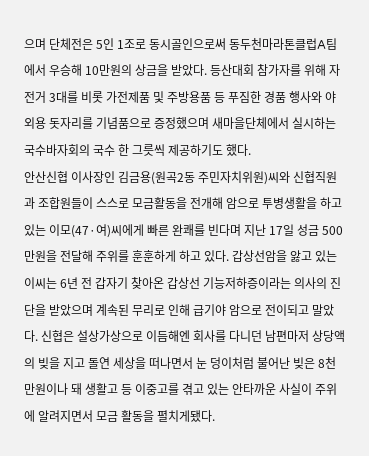으며 단체전은 5인 1조로 동시골인으로써 동두천마라톤클럽A팀에서 우승해 10만원의 상금을 받았다. 등산대회 참가자를 위해 자전거 3대를 비롯 가전제품 및 주방용품 등 푸짐한 경품 행사와 야외용 돗자리를 기념품으로 증정했으며 새마을단체에서 실시하는 국수바자회의 국수 한 그릇씩 제공하기도 했다.
안산신협 이사장인 김금용(원곡2동 주민자치위원)씨와 신협직원과 조합원들이 스스로 모금활동을 전개해 암으로 투병생활을 하고 있는 이모(47·여)씨에게 빠른 완쾌를 빈다며 지난 17일 성금 500만원을 전달해 주위를 훈훈하게 하고 있다. 갑상선암을 앓고 있는 이씨는 6년 전 갑자기 찾아온 갑상선 기능저하증이라는 의사의 진단을 받았으며 계속된 무리로 인해 급기야 암으로 전이되고 말았다. 신협은 설상가상으로 이듬해엔 회사를 다니던 남편마저 상당액의 빚을 지고 돌연 세상을 떠나면서 눈 덩이처럼 불어난 빚은 8천만원이나 돼 생활고 등 이중고를 겪고 있는 안타까운 사실이 주위에 알려지면서 모금 활동을 펼치게됐다.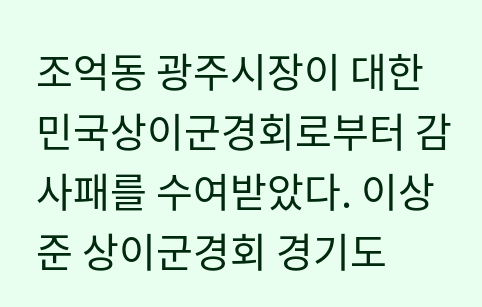조억동 광주시장이 대한민국상이군경회로부터 감사패를 수여받았다. 이상준 상이군경회 경기도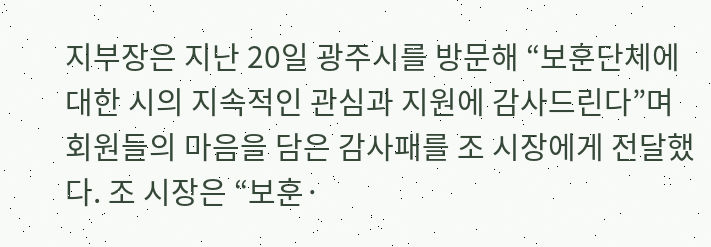지부장은 지난 20일 광주시를 방문해 “보훈단체에 대한 시의 지속적인 관심과 지원에 감사드린다”며 회원들의 마음을 담은 감사패를 조 시장에게 전달했다. 조 시장은 “보훈·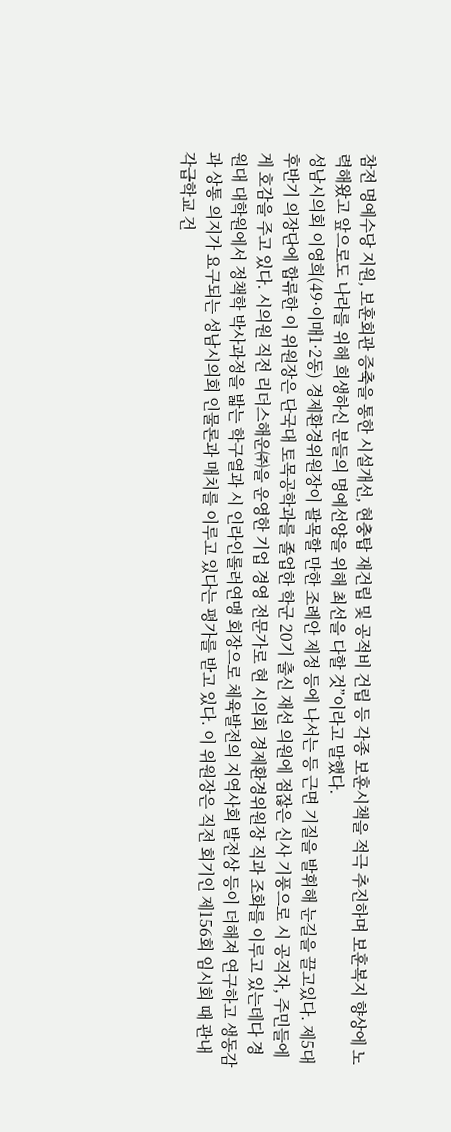참전 명예수당 지원, 보훈회관 증축을 통한 시설개선, 현충탑 재건립 및 공적비 건립 등 각종 보훈시책을 적극 추진하며 보훈복지 향상에 노력해왔고 앞으로도 나라를 위해 희생하신 분들의 명예선양을 위해 최선을 다할 것”이라고 말했다.
성남시의회 이영희(49·이매1·2동) 경제환경위원장이 괄목할 만한 조례안 제정 등에 나서는 등 근면 기질을 발휘해 눈길을 끌고있다. 제5대 후반기 의장단에 합류한 이 위원장은 단국대 토목공학과를 졸업한 학군 20기 출신 재선 의원에 점잖은 신사 기풍으로 시 공직자, 주민들에게 호감을 주고 있다. 시의원 직전 리더스해운㈜을 운영한 기업 경영 전문가로 현 시의회 경제환경위원장 직과 조화를 이루고 있는데다 경원대 대학원에서 정책학 박사과정을 밟는 학구열과 시 인라인롤러연맹 회장으로 체육발전의 지역사회 발전상 등이 더해져 연구하고 생동감과 상통 의지가 요구되는 성남시의회 인물론과 매치를 이루고 있다는 평가를 받고 있다. 이 위원장은 직전 회기인 제156회 임시회 때 관내 각급학교 건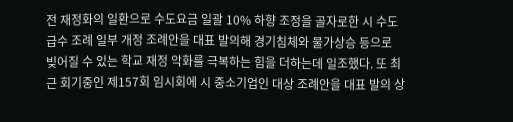전 재정화의 일환으로 수도요금 일괄 10% 하향 조정을 골자로한 시 수도급수 조례 일부 개정 조례안을 대표 발의해 경기침체와 물가상승 등으로 빚어질 수 있는 학교 재정 악화를 극복하는 힘을 더하는데 일조했다. 또 최근 회기중인 제157회 임시회에 시 중소기업인 대상 조례안을 대표 발의 상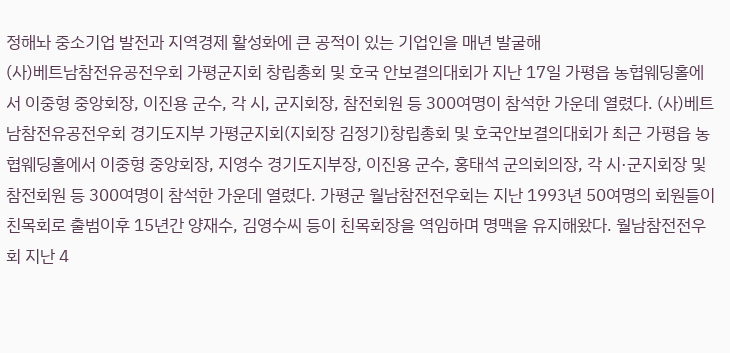정해놔 중소기업 발전과 지역경제 활성화에 큰 공적이 있는 기업인을 매년 발굴해
(사)베트남참전유공전우회 가평군지회 창립총회 및 호국 안보결의대회가 지난 17일 가평읍 농협웨딩홀에서 이중형 중앙회장, 이진용 군수, 각 시, 군지회장, 참전회원 등 300여명이 참석한 가운데 열렸다. (사)베트남참전유공전우회 경기도지부 가평군지회(지회장 김정기)창립총회 및 호국안보결의대회가 최근 가평읍 농협웨딩홀에서 이중형 중앙회장, 지영수 경기도지부장, 이진용 군수, 홍태석 군의회의장, 각 시·군지회장 및 참전회원 등 300여명이 참석한 가운데 열렸다. 가평군 월남참전전우회는 지난 1993년 50여명의 회원들이 친목회로 출범이후 15년간 양재수, 김영수씨 등이 친목회장을 역임하며 명맥을 유지해왔다. 월남참전전우회 지난 4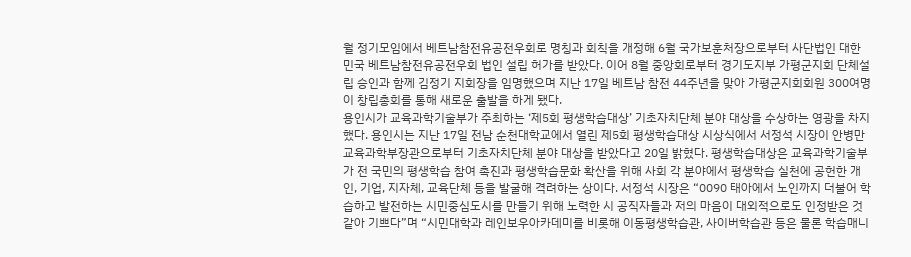월 정기모임에서 베트남참전유공전우회로 명칭과 회칙을 개정해 6월 국가보훈처장으로부터 사단법인 대한민국 베트남참전유공전우회 법인 설립 허가를 받았다. 이어 8월 중앙회로부터 경기도지부 가평군지회 단체설립 승인과 함께 김정기 지회장을 임명했으며 지난 17일 베트남 참전 44주년을 맞아 가평군지회회원 300여명이 창립총회를 통해 새로운 출발을 하게 됐다.
용인시가 교육과학기술부가 주최하는 ‘제5회 평생학습대상’ 기초자치단체 분야 대상을 수상하는 영광을 차지했다. 용인시는 지난 17일 전남 순천대학교에서 열린 제5회 평생학습대상 시상식에서 서정석 시장이 안병만 교육과학부장관으로부터 기초자치단체 분야 대상을 받았다고 20일 밝혔다. 평생학습대상은 교육과학기술부가 전 국민의 평생학습 참여 촉진과 평생학습문화 확산을 위해 사회 각 분야에서 평생학습 실천에 공헌한 개인, 기업, 지자체, 교육단체 등을 발굴해 격려하는 상이다. 서정석 시장은 “0090 태아에서 노인까지 더불어 학습하고 발전하는 시민중심도시를 만들기 위해 노력한 시 공직자들과 저의 마음이 대외적으로도 인정받은 것 같아 기쁘다”며 “시민대학과 레인보우아카데미를 비롯해 이동평생학습관, 사이버학습관 등은 물론 학습매니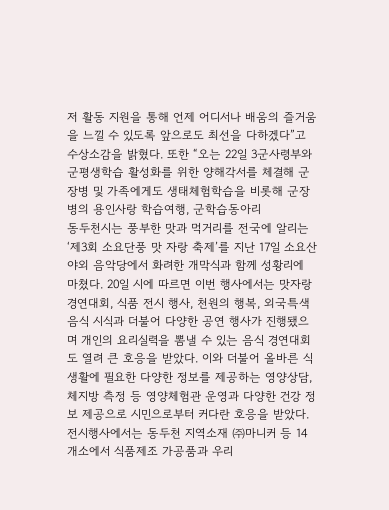저 활동 지원을 통해 언제 어디서나 배움의 즐거움을 느낄 수 있도록 앞으로도 최선을 다하겠다”고 수상소감을 밝혔다. 또한 “오는 22일 3군사령부와 군평생학습 활성화를 위한 양해각서를 체결해 군장병 및 가족에게도 생태체험학습을 비롯해 군장병의 용인사랑 학습여행, 군학습동아리
동두천시는 풍부한 맛과 먹거리를 전국에 알리는 ‘제3회 소요단풍 맛 자랑 축제’를 지난 17일 소요산 야외 음악당에서 화려한 개막식과 함께 성황리에 마쳤다. 20일 시에 따르면 이번 행사에서는 맛자랑 경연대회, 식품 전시 행사, 천원의 행복, 외국특색음식 시식과 더불어 다양한 공연 행사가 진행됐으며 개인의 요리실력을 뽐낼 수 있는 음식 경연대회도 열려 큰 호응을 받았다. 이와 더불어 올바른 식생활에 필요한 다양한 정보를 제공하는 영양상담, 체지방 측정 등 영양체험관 운영과 다양한 건강 정보 제공으로 시민으로부터 커다란 호응을 받았다. 전시행사에서는 동두천 지역소재 ㈜마니커 등 14개소에서 식품제조 가공품과 우리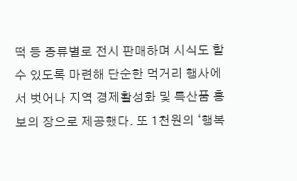떡 등 종류별로 전시 판매하며 시식도 할수 있도록 마련해 단순한 먹거리 행사에서 벗어나 지역 경제활성화 및 특산품 홍보의 장으로 제공했다. 또 1천원의 ‘행복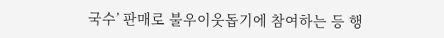국수’ 판매로 불우이웃돕기에 참여하는 등 행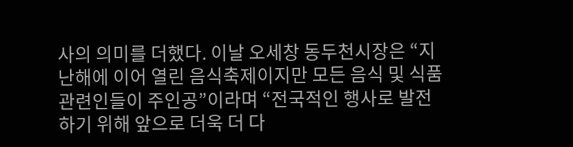사의 의미를 더했다. 이날 오세창 동두천시장은 “지난해에 이어 열린 음식축제이지만 모든 음식 및 식품 관련인들이 주인공”이라며 “전국적인 행사로 발전하기 위해 앞으로 더욱 더 다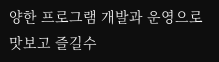양한 프로그램 개발과 운영으로 맛보고 즐길수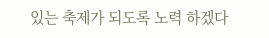있는 축제가 되도록 노력 하겠다